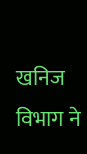खनिज विभाग ने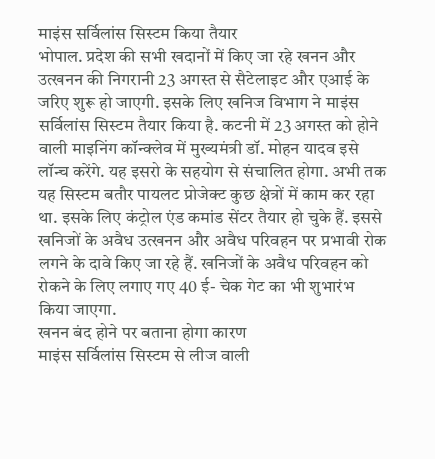माइंस सर्विलांस सिस्टम किया तैयार
भोपाल. प्रदेश की सभी खदानों में किए जा रहे खनन और उत्खनन की निगरानी 23 अगस्त से सैटेलाइट और एआई के जरिए शुरू हो जाएगी. इसके लिए खनिज विभाग ने माइंस सर्विलांस सिस्टम तैयार किया है. कटनी में 23 अगस्त को होने वाली माइनिंग कॉन्क्लेव में मुख्यमंत्री डॉ. मोहन यादव इसे लॉन्च करेंगे. यह इसरो के सहयोग से संचालित होगा. अभी तक यह सिस्टम बतौर पायलट प्रोजेक्ट कुछ क्षेत्रों में काम कर रहा था. इसके लिए कंट्रोल एंड कमांड सेंटर तैयार हो चुके हैं. इससे खनिजों के अवैध उत्खनन और अवैध परिवहन पर प्रभावी रोक लगने के दावे किए जा रहे हैं. खनिजों के अवैध परिवहन को रोकने के लिए लगाए गए 40 ई- चेक गेट का भी शुभारंभ किया जाएगा.
खनन बंद होने पर बताना होगा कारण
माइंस सर्विलांस सिस्टम से लीज वाली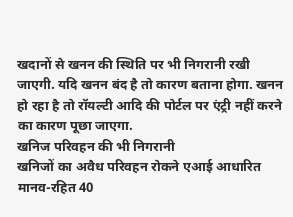खदानों से खनन की स्थिति पर भी निगरानी रखी जाएगी. यदि खनन बंद है तो कारण बताना होगा. खनन हो रहा है तो रॉयल्टी आदि की पोर्टल पर एंट्री नहीं करने का कारण पूछा जाएगा.
खनिज परिवहन की भी निगरानी
खनिजों का अवैध परिवहन रोकने एआई आधारित मानव-रहित 40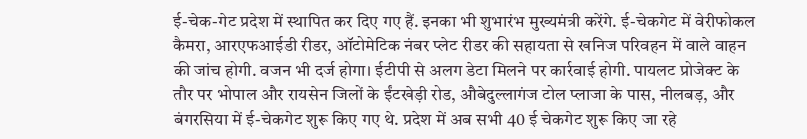ई-चेक-गेट प्रदेश में स्थापित कर दिए गए हैं. इनका भी शुभारंभ मुख्यमंत्री करेंगे. ई-चेकगेट में वेरीफोकल कैमरा, आरएफआईडी रीडर, ऑटोमेटिक नंबर प्लेट रीडर की सहायता से खनिज परिवहन में वाले वाहन की जांच होगी. वजन भी दर्ज होगा। ईटीपी से अलग डेटा मिलने पर कार्रवाई होगी. पायलट प्रोजेक्ट के तौर पर भोपाल और रायसेन जिलों के ईंटखेड़ी रोड, औबेदुल्लागंज टोल प्लाजा के पास, नीलबड़, और बंगरसिया में ई-चेकगेट शुरू किए गए थे. प्रदेश में अब सभी 40 ई चेकगेट शुरू किए जा रहे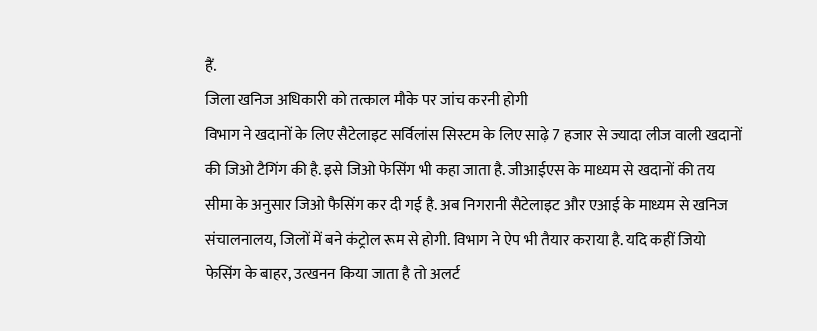हैं.
जिला खनिज अधिकारी को तत्काल मौके पर जांच करनी होगी
विभाग ने खदानों के लिए सैटेलाइट सर्विलांस सिस्टम के लिए साढ़े 7 हजार से ज्यादा लीज वाली खदानों की जिओ टैगिंग की है. इसे जिओ फेसिंग भी कहा जाता है. जीआईएस के माध्यम से खदानों की तय सीमा के अनुसार जिओ फैसिंग कर दी गई है. अब निगरानी सैटेलाइट और एआई के माध्यम से खनिज संचालनालय, जिलों में बने कंट्रोल रूम से होगी. विभाग ने ऐप भी तैयार कराया है. यदि कहीं जियो फेसिंग के बाहर, उत्खनन किया जाता है तो अलर्ट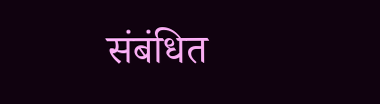संबंधित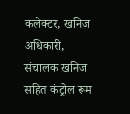कलेक्टर, खनिज अधिकारी, संचालक खनिज सहित कंट्रोल रूम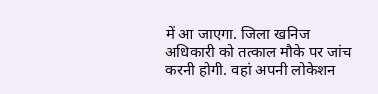में आ जाएगा. जिला खनिज अधिकारी को तत्काल मौके पर जांच करनी होगी. वहां अपनी लोकेशन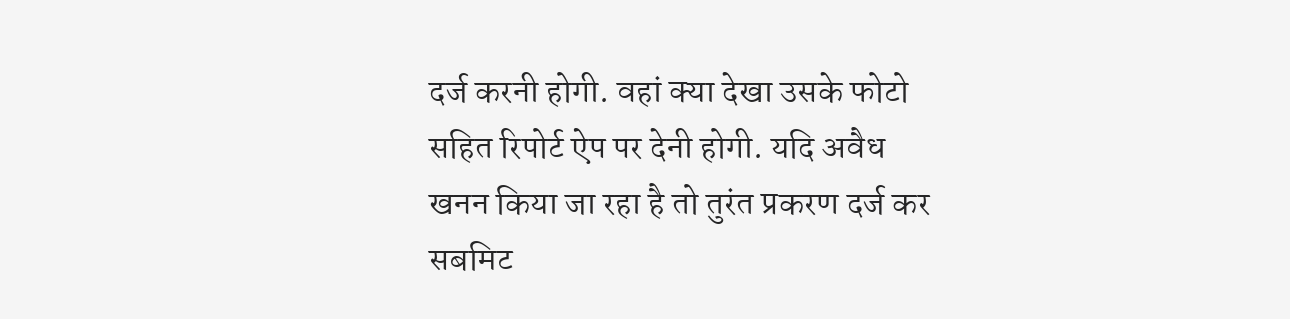दर्ज करनी होगी. वहां क्या देखा उसके फोटो सहित रिपोर्ट ऐप पर देनी होगी. यदि अवैध खनन किया जा रहा है तो तुरंत प्रकरण दर्ज कर सबमिट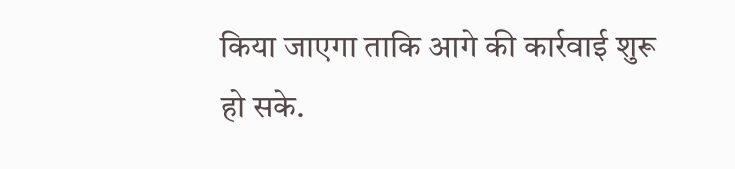किया जाएगा ताकि आगे की कार्रवाई शुरू हो सके.